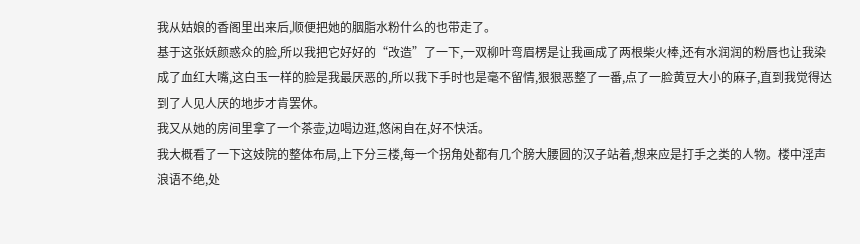我从姑娘的香阁里出来后,顺便把她的胭脂水粉什么的也带走了。
基于这张妖颜惑众的脸,所以我把它好好的“改造”了一下,一双柳叶弯眉楞是让我画成了两根柴火棒,还有水润润的粉唇也让我染成了血红大嘴,这白玉一样的脸是我最厌恶的,所以我下手时也是毫不留情,狠狠恶整了一番,点了一脸黄豆大小的麻子,直到我觉得达到了人见人厌的地步才肯罢休。
我又从她的房间里拿了一个茶壶,边喝边逛,悠闲自在,好不快活。
我大概看了一下这妓院的整体布局,上下分三楼,每一个拐角处都有几个膀大腰圆的汉子站着,想来应是打手之类的人物。楼中淫声浪语不绝,处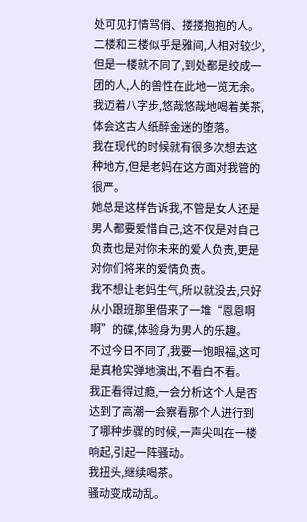处可见打情骂俏、搂搂抱抱的人。二楼和三楼似乎是雅间,人相对较少,但是一楼就不同了,到处都是绞成一团的人,人的兽性在此地一览无余。
我迈着八字步,悠哉悠哉地喝着美茶,体会这古人纸醉金迷的堕落。
我在现代的时候就有很多次想去这种地方,但是老妈在这方面对我管的很严。
她总是这样告诉我,不管是女人还是男人都要爱惜自己,这不仅是对自己负责也是对你未来的爱人负责,更是对你们将来的爱情负责。
我不想让老妈生气,所以就没去,只好从小跟班那里借来了一堆“恩恩啊啊”的碟,体验身为男人的乐趣。
不过今日不同了,我要一饱眼福,这可是真枪实弹地演出,不看白不看。
我正看得过瘾,一会分析这个人是否达到了高潮一会察看那个人进行到了哪种步骤的时候,一声尖叫在一楼响起,引起一阵骚动。
我扭头,继续喝茶。
骚动变成动乱。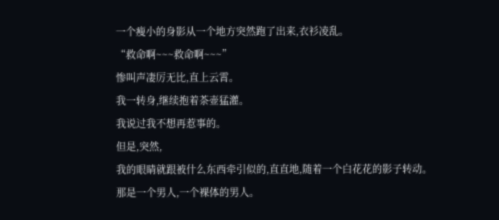一个瘦小的身影从一个地方突然跑了出来,衣衫凌乱。
“救命啊~~~救命啊~~~”
惨叫声凄厉无比,直上云霄。
我一转身,继续抱着茶壶猛灌。
我说过我不想再惹事的。
但是,突然,
我的眼睛就跟被什么东西牵引似的,直直地,随着一个白花花的影子转动。
那是一个男人,一个裸体的男人。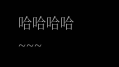哈哈哈哈~~~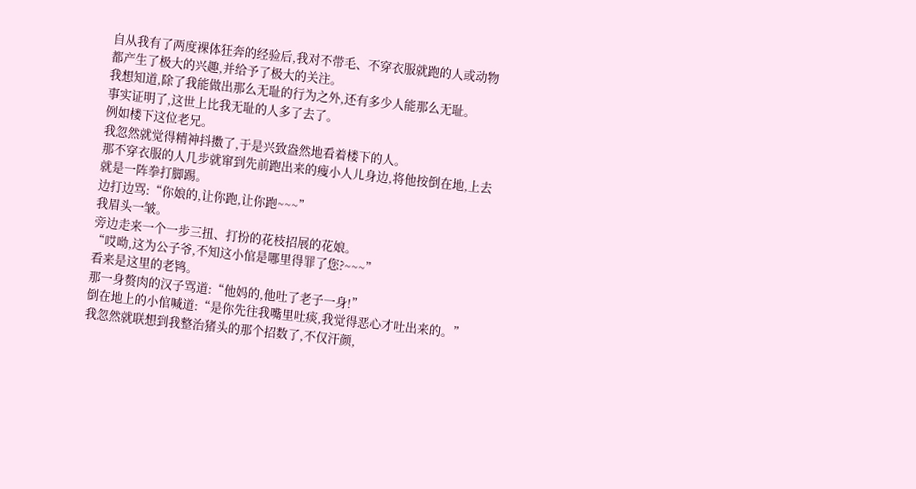自从我有了两度裸体狂奔的经验后,我对不带毛、不穿衣服就跑的人或动物都产生了极大的兴趣,并给予了极大的关注。
我想知道,除了我能做出那么无耻的行为之外,还有多少人能那么无耻。
事实证明了,这世上比我无耻的人多了去了。
例如楼下这位老兄。
我忽然就觉得精神抖擞了,于是兴致盎然地看着楼下的人。
那不穿衣服的人几步就窜到先前跑出来的瘦小人儿身边,将他按倒在地,上去就是一阵拳打脚踢。
边打边骂:“你娘的,让你跑,让你跑~~~”
我眉头一皱。
旁边走来一个一步三扭、打扮的花枝招展的花娘。
“哎呦,这为公子爷,不知这小倌是哪里得罪了您?~~~”
看来是这里的老鸨。
那一身赘肉的汉子骂道:“他妈的,他吐了老子一身!”
倒在地上的小倌喊道:“是你先往我嘴里吐痰,我觉得恶心才吐出来的。”
我忽然就联想到我整治猪头的那个招数了,不仅汗颜,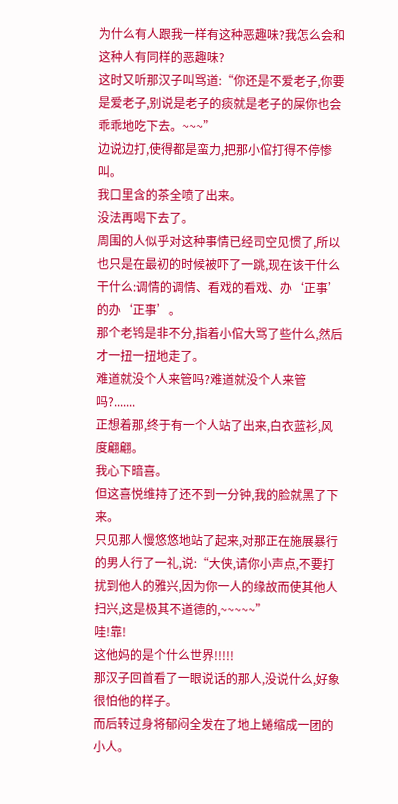为什么有人跟我一样有这种恶趣味?我怎么会和这种人有同样的恶趣味?
这时又听那汉子叫骂道:“你还是不爱老子,你要是爱老子,别说是老子的痰就是老子的屎你也会乖乖地吃下去。~~~”
边说边打,使得都是蛮力,把那小倌打得不停惨叫。
我口里含的茶全喷了出来。
没法再喝下去了。
周围的人似乎对这种事情已经司空见惯了,所以也只是在最初的时候被吓了一跳,现在该干什么干什么:调情的调情、看戏的看戏、办‘正事’的办‘正事’。
那个老鸨是非不分,指着小倌大骂了些什么,然后才一扭一扭地走了。
难道就没个人来管吗?难道就没个人来管吗?.......
正想着那,终于有一个人站了出来,白衣蓝衫,风度翩翩。
我心下暗喜。
但这喜悦维持了还不到一分钟,我的脸就黑了下来。
只见那人慢悠悠地站了起来,对那正在施展暴行的男人行了一礼,说:“大侠,请你小声点,不要打扰到他人的雅兴,因为你一人的缘故而使其他人扫兴,这是极其不道德的,~~~~~”
哇!靠!
这他妈的是个什么世界!!!!!
那汉子回首看了一眼说话的那人,没说什么,好象很怕他的样子。
而后转过身将郁闷全发在了地上蜷缩成一团的小人。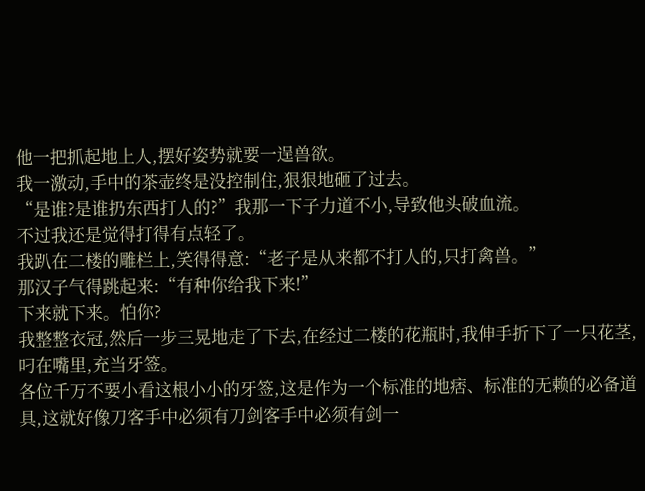他一把抓起地上人,摆好姿势就要一逞兽欲。
我一激动,手中的茶壶终是没控制住,狠狠地砸了过去。
“是谁?是谁扔东西打人的?”我那一下子力道不小,导致他头破血流。
不过我还是觉得打得有点轻了。
我趴在二楼的雕栏上,笑得得意:“老子是从来都不打人的,只打禽兽。”
那汉子气得跳起来:“有种你给我下来!”
下来就下来。怕你?
我整整衣冠,然后一步三晃地走了下去,在经过二楼的花瓶时,我伸手折下了一只花茎,叼在嘴里,充当牙签。
各位千万不要小看这根小小的牙签,这是作为一个标准的地痞、标准的无赖的必备道具,这就好像刀客手中必须有刀剑客手中必须有剑一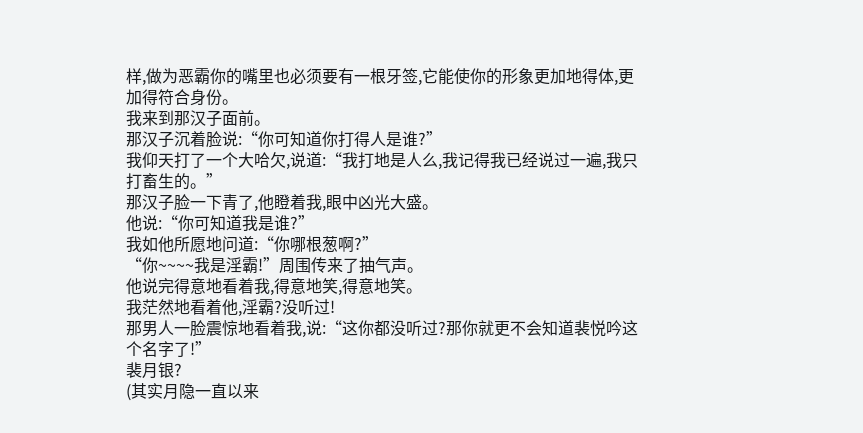样,做为恶霸你的嘴里也必须要有一根牙签,它能使你的形象更加地得体,更加得符合身份。
我来到那汉子面前。
那汉子沉着脸说:“你可知道你打得人是谁?”
我仰天打了一个大哈欠,说道:“我打地是人么,我记得我已经说过一遍,我只打畜生的。”
那汉子脸一下青了,他瞪着我,眼中凶光大盛。
他说:“你可知道我是谁?”
我如他所愿地问道:“你哪根葱啊?”
“你~~~~我是淫霸!”周围传来了抽气声。
他说完得意地看着我,得意地笑,得意地笑。
我茫然地看着他,淫霸?没听过!
那男人一脸震惊地看着我,说:“这你都没听过?那你就更不会知道裴悦吟这个名字了!”
裴月银?
(其实月隐一直以来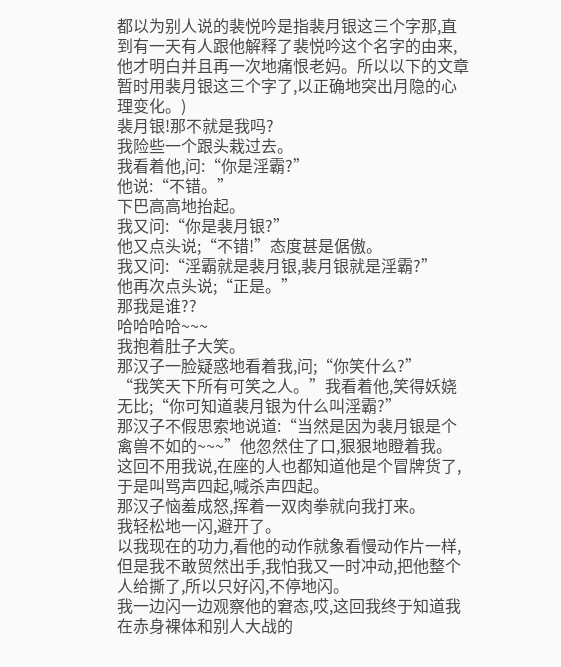都以为别人说的裴悦吟是指裴月银这三个字那,直到有一天有人跟他解释了裴悦吟这个名字的由来,他才明白并且再一次地痛恨老妈。所以以下的文章暂时用裴月银这三个字了,以正确地突出月隐的心理变化。)
裴月银!那不就是我吗?
我险些一个跟头栽过去。
我看着他,问:“你是淫霸?”
他说:“不错。”
下巴高高地抬起。
我又问:“你是裴月银?”
他又点头说;“不错!”态度甚是倨傲。
我又问:“淫霸就是裴月银,裴月银就是淫霸?”
他再次点头说;“正是。”
那我是谁??
哈哈哈哈~~~
我抱着肚子大笑。
那汉子一脸疑惑地看着我,问;“你笑什么?”
“我笑天下所有可笑之人。”我看着他,笑得妖娆无比;“你可知道裴月银为什么叫淫霸?”
那汉子不假思索地说道:“当然是因为裴月银是个禽兽不如的~~~”他忽然住了口,狠狠地瞪着我。
这回不用我说,在座的人也都知道他是个冒牌货了,于是叫骂声四起,喊杀声四起。
那汉子恼羞成怒,挥着一双肉拳就向我打来。
我轻松地一闪,避开了。
以我现在的功力,看他的动作就象看慢动作片一样,但是我不敢贸然出手,我怕我又一时冲动,把他整个人给撕了,所以只好闪,不停地闪。
我一边闪一边观察他的窘态,哎,这回我终于知道我在赤身裸体和别人大战的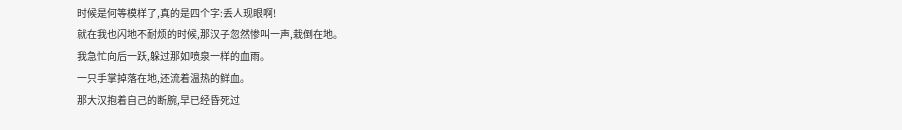时候是何等模样了,真的是四个字:丢人现眼啊!
就在我也闪地不耐烦的时候,那汉子忽然惨叫一声,栽倒在地。
我急忙向后一跃,躲过那如喷泉一样的血雨。
一只手掌掉落在地,还流着温热的鲜血。
那大汉抱着自己的断腕,早已经昏死过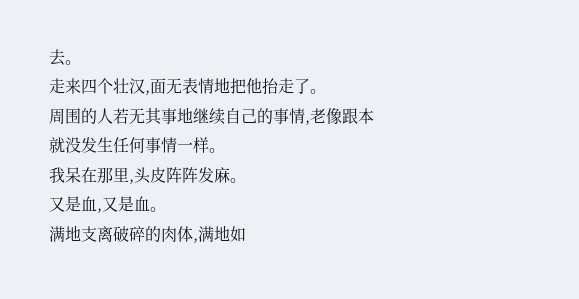去。
走来四个壮汉,面无表情地把他抬走了。
周围的人若无其事地继续自己的事情,老像跟本就没发生任何事情一样。
我呆在那里,头皮阵阵发麻。
又是血,又是血。
满地支离破碎的肉体,满地如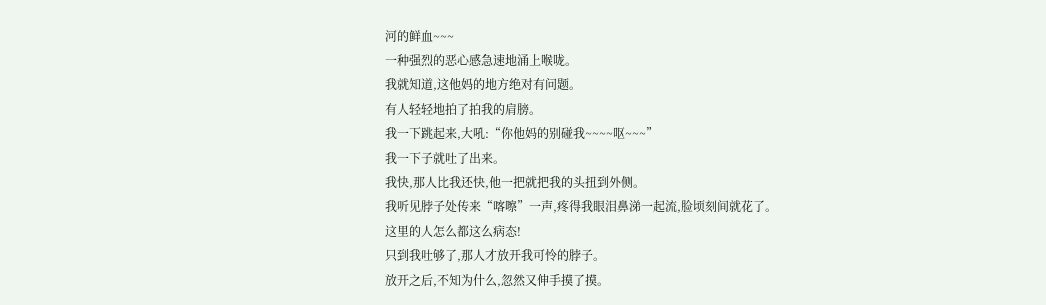河的鲜血~~~
一种强烈的恶心感急速地涌上喉咙。
我就知道,这他妈的地方绝对有问题。
有人轻轻地拍了拍我的肩膀。
我一下跳起来,大吼:“你他妈的别碰我~~~~呕~~~”
我一下子就吐了出来。
我快,那人比我还快,他一把就把我的头扭到外侧。
我听见脖子处传来“喀嚓”一声,疼得我眼泪鼻涕一起流,脸顷刻间就花了。
这里的人怎么都这么病态!
只到我吐够了,那人才放开我可怜的脖子。
放开之后,不知为什么,忽然又伸手摸了摸。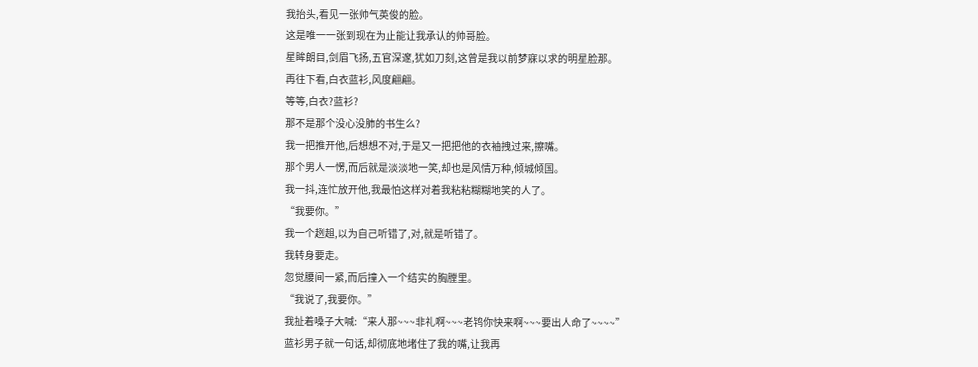我抬头,看见一张帅气英俊的脸。
这是唯一一张到现在为止能让我承认的帅哥脸。
星眸朗目,剑眉飞扬,五官深邃,犹如刀刻,这曾是我以前梦寐以求的明星脸那。
再往下看,白衣蓝衫,风度翩翩。
等等,白衣?蓝衫?
那不是那个没心没肺的书生么?
我一把推开他,后想想不对,于是又一把把他的衣袖拽过来,擦嘴。
那个男人一愣,而后就是淡淡地一笑,却也是风情万种,倾城倾国。
我一抖,连忙放开他,我最怕这样对着我粘粘糊糊地笑的人了。
“我要你。”
我一个趔趄,以为自己听错了,对,就是听错了。
我转身要走。
忽觉腰间一紧,而后撞入一个结实的胸膛里。
“我说了,我要你。”
我扯着嗓子大喊:“来人那~~~非礼啊~~~老鸨你快来啊~~~要出人命了~~~~”
蓝衫男子就一句话,却彻底地堵住了我的嘴,让我再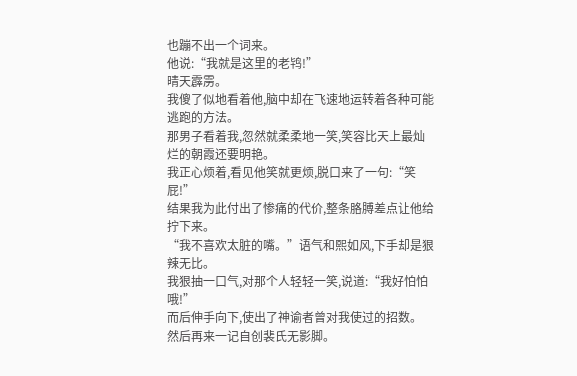也蹦不出一个词来。
他说:“我就是这里的老鸨!”
晴天霹雳。
我傻了似地看着他,脑中却在飞速地运转着各种可能逃跑的方法。
那男子看着我,忽然就柔柔地一笑,笑容比天上最灿烂的朝霞还要明艳。
我正心烦着,看见他笑就更烦,脱口来了一句:“笑屁!”
结果我为此付出了惨痛的代价,整条胳膊差点让他给拧下来。
“我不喜欢太脏的嘴。”语气和熙如风,下手却是狠辣无比。
我狠抽一口气,对那个人轻轻一笑,说道:“我好怕怕哦!”
而后伸手向下,使出了神谕者曾对我使过的招数。
然后再来一记自创裴氏无影脚。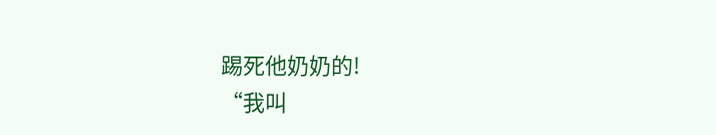踢死他奶奶的!
“我叫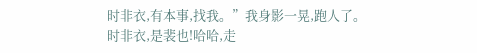时非衣,有本事,找我。”我身影一晃,跑人了。
时非衣,是裴也!哈哈,走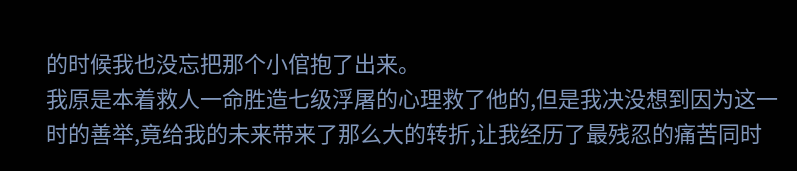的时候我也没忘把那个小倌抱了出来。
我原是本着救人一命胜造七级浮屠的心理救了他的,但是我决没想到因为这一时的善举,竟给我的未来带来了那么大的转折,让我经历了最残忍的痛苦同时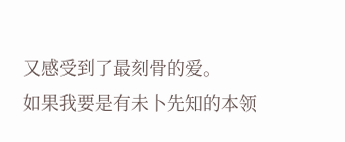又感受到了最刻骨的爱。
如果我要是有未卜先知的本领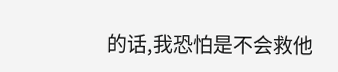的话,我恐怕是不会救他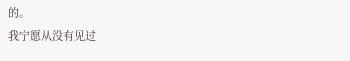的。
我宁愿从没有见过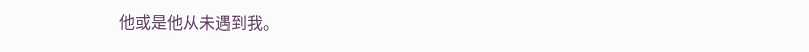他或是他从未遇到我。